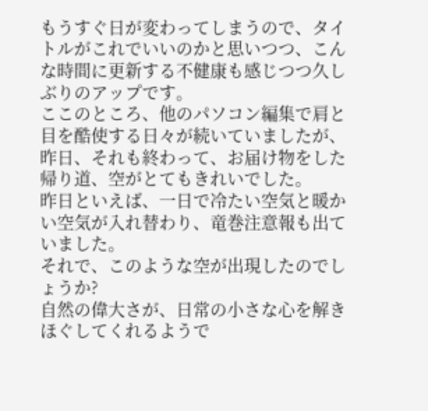もうすぐ日が変わってしまうので、タイトルがこれでいいのかと思いつつ、こんな時間に更新する不健康も感じつつ久しぶりのアップです。
ここのところ、他のパソコン編集で肩と目を酷使する日々が続いていましたが、
昨日、それも終わって、お届け物をした帰り道、空がとてもきれいでした。
昨日といえば、一日で冷たい空気と暖かい空気が入れ替わり、竜巻注意報も出ていました。
それで、このような空が出現したのでしょうか?
自然の偉大さが、日常の小さな心を解きほぐしてくれるようで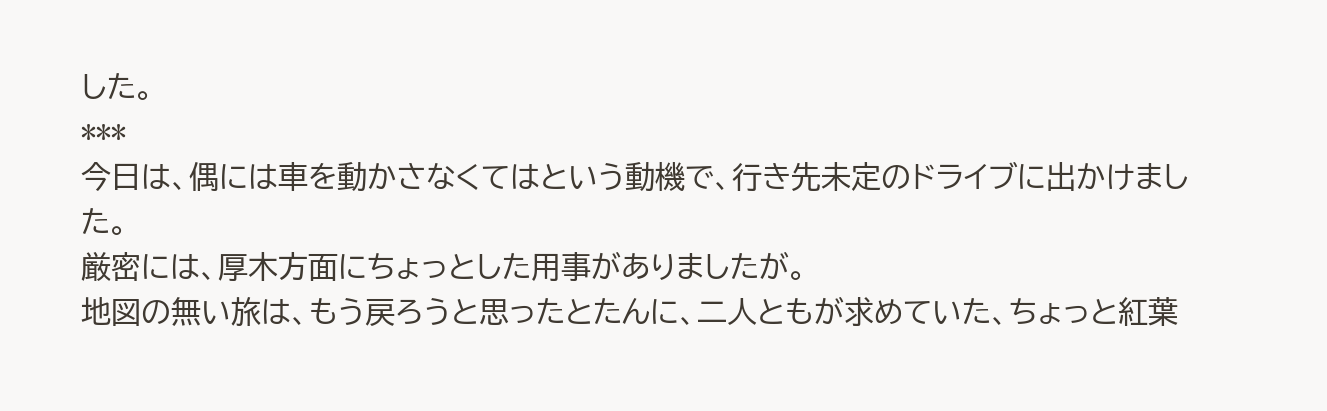した。
***
今日は、偶には車を動かさなくてはという動機で、行き先未定のドライブに出かけました。
厳密には、厚木方面にちょっとした用事がありましたが。
地図の無い旅は、もう戻ろうと思ったとたんに、二人ともが求めていた、ちょっと紅葉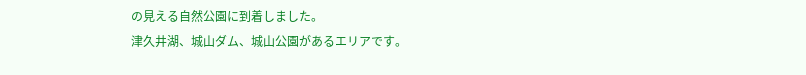の見える自然公園に到着しました。
津久井湖、城山ダム、城山公園があるエリアです。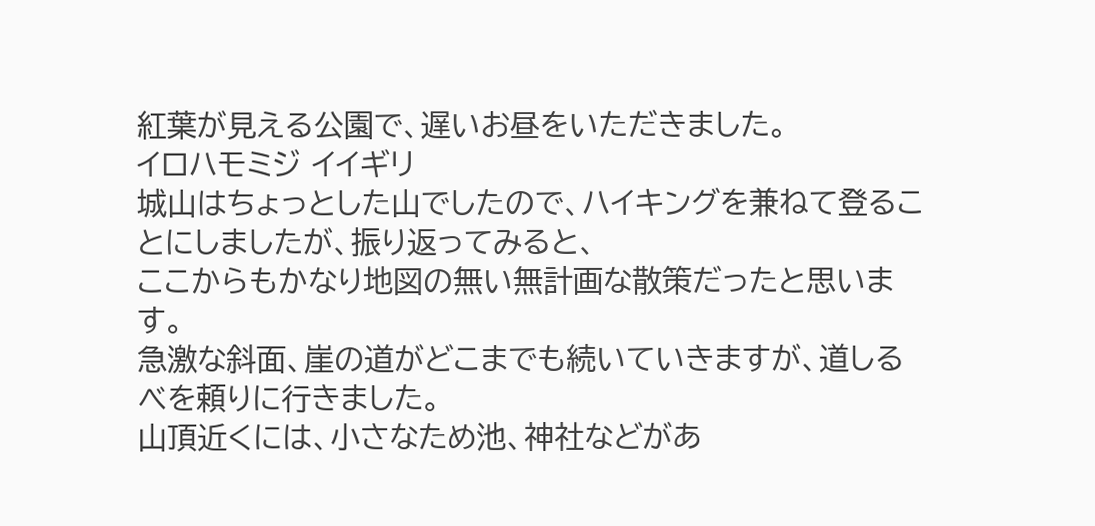紅葉が見える公園で、遅いお昼をいただきました。
イロハモミジ イイギリ
城山はちょっとした山でしたので、ハイキングを兼ねて登ることにしましたが、振り返ってみると、
ここからもかなり地図の無い無計画な散策だったと思います。
急激な斜面、崖の道がどこまでも続いていきますが、道しるべを頼りに行きました。
山頂近くには、小さなため池、神社などがあ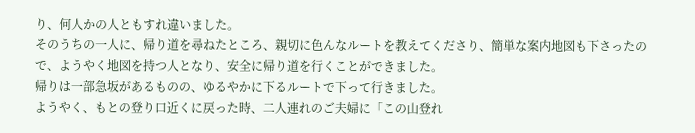り、何人かの人ともすれ違いました。
そのうちの一人に、帰り道を尋ねたところ、親切に色んなルートを教えてくださり、簡単な案内地図も下さったので、ようやく地図を持つ人となり、安全に帰り道を行くことができました。
帰りは一部急坂があるものの、ゆるやかに下るルートで下って行きました。
ようやく、もとの登り口近くに戻った時、二人連れのご夫婦に「この山登れ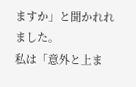ますか」と聞かれれました。
私は「意外と上ま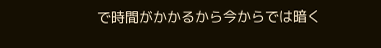で時間がかかるから今からでは暗く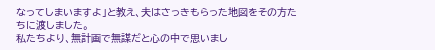なってしまいますよ」と教え、夫はさっきもらった地図をその方たちに渡しました。
私たちより、無計画で無謀だと心の中で思いまし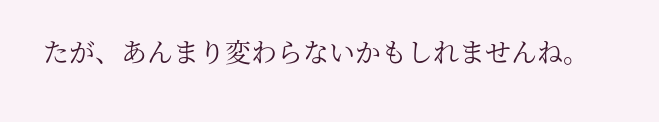たが、あんまり変わらないかもしれませんね。